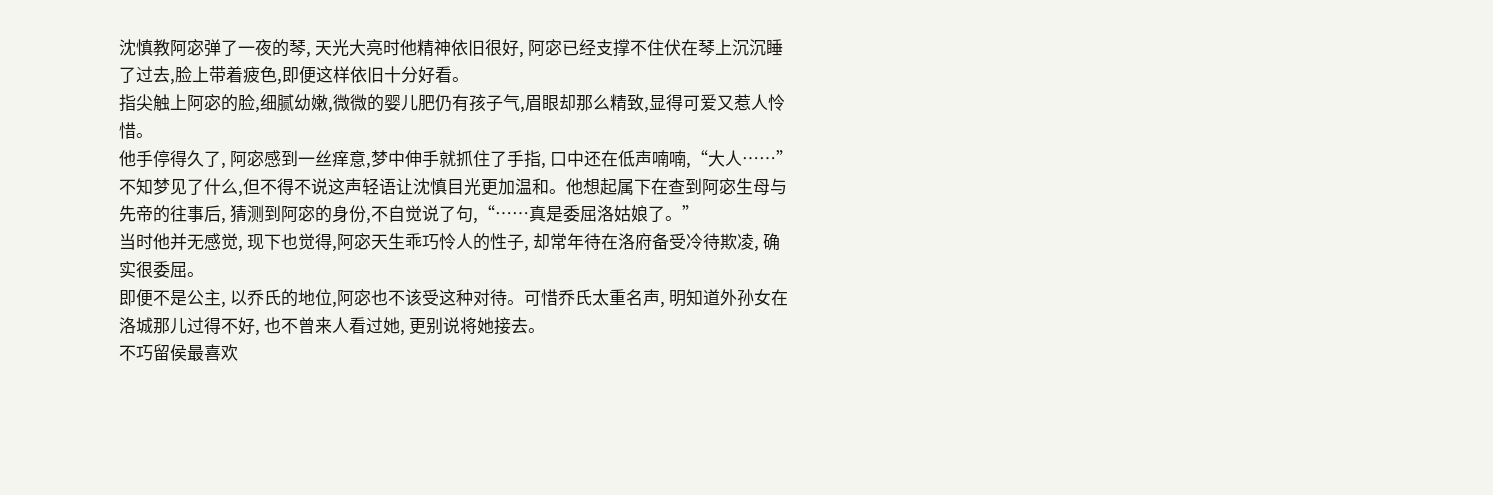沈慎教阿宓弹了一夜的琴, 天光大亮时他精神依旧很好, 阿宓已经支撑不住伏在琴上沉沉睡了过去,脸上带着疲色,即便这样依旧十分好看。
指尖触上阿宓的脸,细腻幼嫩,微微的婴儿肥仍有孩子气,眉眼却那么精致,显得可爱又惹人怜惜。
他手停得久了, 阿宓感到一丝痒意,梦中伸手就抓住了手指, 口中还在低声喃喃,“大人……”
不知梦见了什么,但不得不说这声轻语让沈慎目光更加温和。他想起属下在查到阿宓生母与先帝的往事后, 猜测到阿宓的身份,不自觉说了句,“……真是委屈洛姑娘了。”
当时他并无感觉, 现下也觉得,阿宓天生乖巧怜人的性子, 却常年待在洛府备受冷待欺凌, 确实很委屈。
即便不是公主, 以乔氏的地位,阿宓也不该受这种对待。可惜乔氏太重名声, 明知道外孙女在洛城那儿过得不好, 也不曾来人看过她, 更别说将她接去。
不巧留侯最喜欢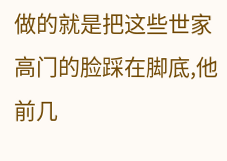做的就是把这些世家高门的脸踩在脚底,他前几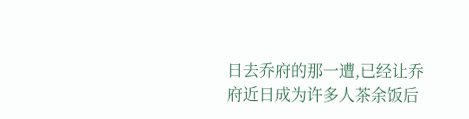日去乔府的那一遭,已经让乔府近日成为许多人茶余饭后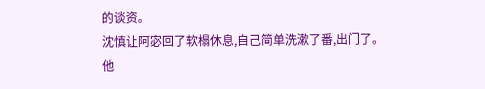的谈资。
沈慎让阿宓回了软榻休息,自己简单洗漱了番,出门了。
他